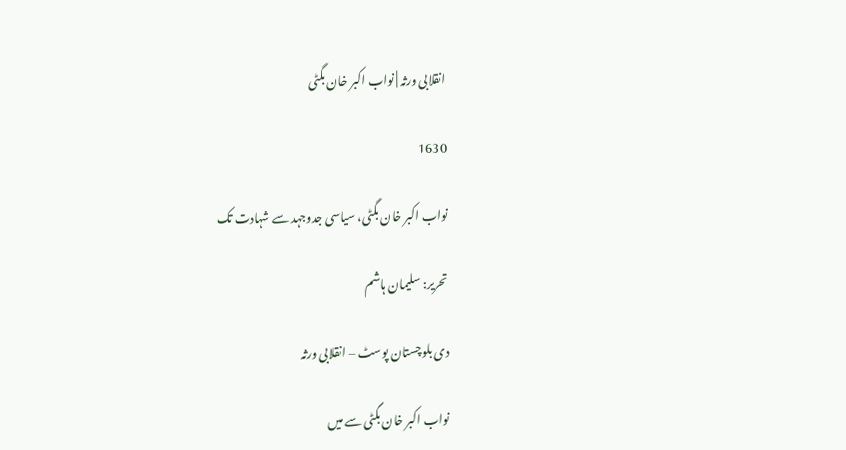انقلابی ورثہ | نواب اکبر خان بگٹی

1630

نواب اکبر خان بگٹی، سیاسی جدوجہد سے شہادت تک

تحریر: سلیمان ہاشم

دی بلوچستان پوسٹ – انقلابی ورثہ

نواب اکبر خان بگٹی سے میں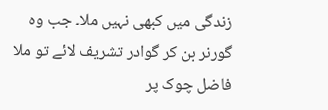زندگی میں کبھی نہیں ملا۔ جب وہ گورنر بن کر گوادر تشریف لائے تو ملا فاضل چوک پر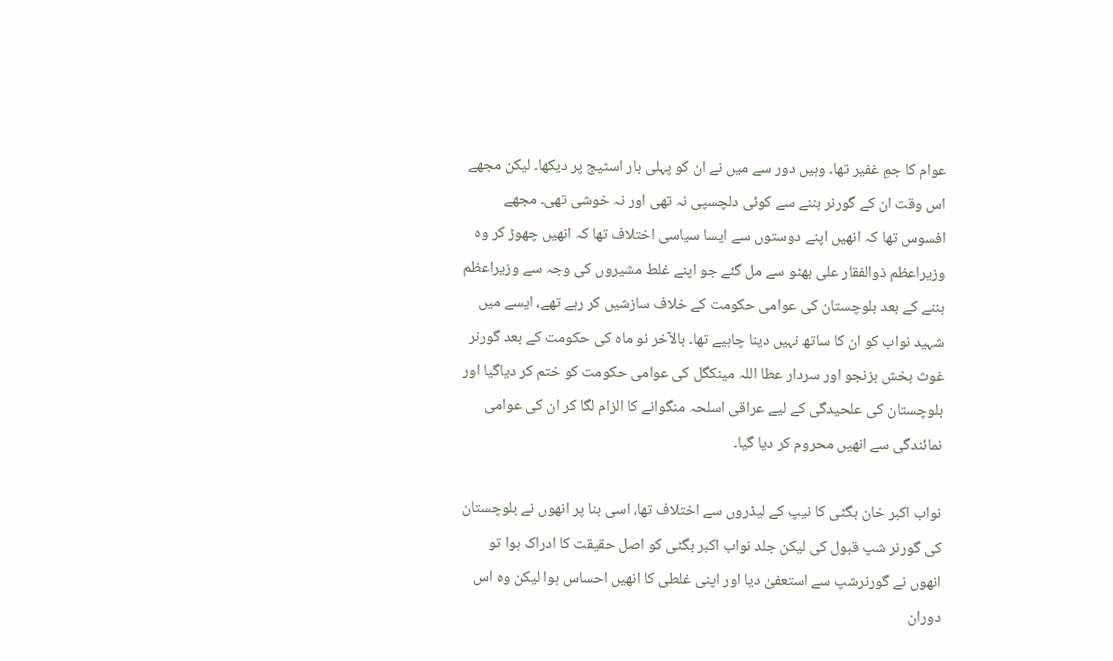عوام کا جمِ غفیر تھا۔ وہیں دور سے میں نے ان کو پہلی بار اسٹیج پر دیکھا۔ لیکن مجھے اس وقت ان کے گورنر بننے سے کوئی دلچسپی نہ تھی اور نہ خوشی تھی۔ مجھے افسوس تھا کہ انھیں اپنے دوستوں سے ایسا سیاسی اختلاف تھا کہ انھیں چھوڑ کر وہ وزیراعظم ذوالفقار علی بھٹو سے مل گئے جو اپنے غلط مشیروں کی وجہ سے وزیراعظم بننے کے بعد بلوچستان کی عوامی حکومت کے خلاف سازشیں کر رہے تھے، ایسے میں شہید نواب کو ان کا ساتھ نہیں دینا چاہیے تھا۔ بالآخر نو ماہ کی حکومت کے بعد گورنر غوث بخش بزنجو اور سردار عطا اللہ مینکگل کی عوامی حکومت کو ختم کر دیاگیا اور بلوچستان کی علحیدگی کے لیے عراقی اسلحہ منگوانے کا الزام لگا کر ان کی عوامی نمائندگی سے انھیں محروم کر دیا گیا۔

نواب اکبر خان بگٹی کا نیپ کے لیڈروں سے اختلاف تھا، اسی بنا پر انھوں نے بلوچستان کی گورنر شپ قبول کی لیکن جلد نواب اکبر بگٹی کو اصل حقیقت کا ادراک ہوا تو انھوں نے گورنرشپ سے استعفیٰ دیا اور اپنی غلطی کا انھیں احساس ہوا لیکن وہ اس دوران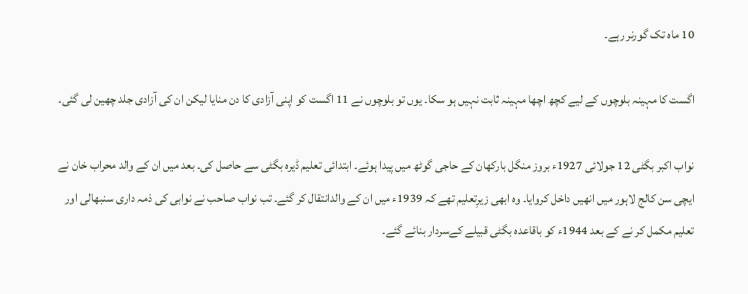10 ماہ تک گورنر رہے۔

اگست کا مہینہ بلوچوں کے لیے کچھ اچھا مہینہ ثابت نہیں ہو سکا۔ یوں تو بلوچوں نے 11 اگست کو اپنی آزادی کا دن منایا لیکن ان کی آزادی جلد چھین لی گئی۔

نواب اکبر بگٹی 12 جولائی 1927ء بروز منگل بارکھان کے حاجی گوٹھ میں پیدا ہوئے۔ ابتدائی تعلیم ڈیرہ بگٹی سے حاصل کی۔ بعد میں ان کے والد محراب خان نے ایچی سن کالج لاہور میں انھیں داخل کروایا۔ وہ ابھی زیرِتعلیم تھے کہ 1939ء میں ان کے والدانتقال کر گئے۔ تب نواب صاحب نے نوابی کی ذمہ داری سنبھالی اور تعلیم مکمل کر نے کے بعد 1944ء کو باقاعدہ بگٹی قبیلے کےسردار بنائے گئے۔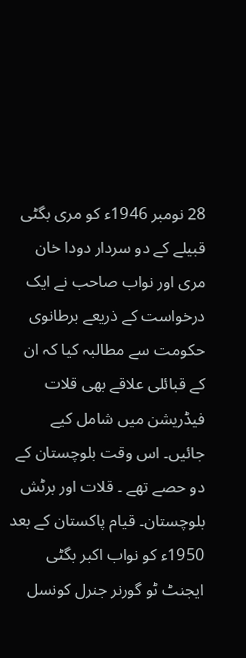28 نومبر 1946ء کو مری بگٹی قبیلے کے دو سردار دودا خان مری اور نواب صاحب نے ایک درخواست کے ذریعے برطانوی حکومت سے مطالبہ کیا کہ ان کے قبائلی علاقے بھی قلات فیڈریشن میں شامل کیے جائیں۔ اس وقت بلوچستان کے دو حصے تھے ۔ قلات اور برٹش بلوچستان۔ قیام پاکستان کے بعد 1950ء کو نواب اکبر بگٹی ایجنٹ ٹو گورنر جنرل کونسل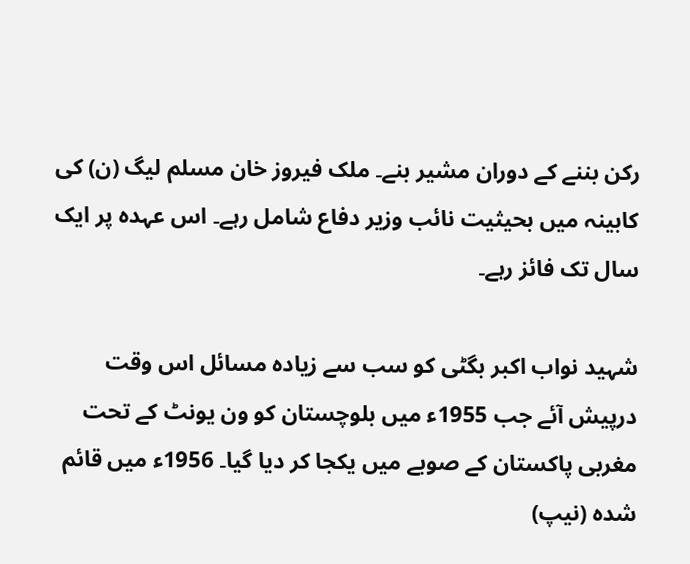رکن بننے کے دوران مشیر بنے۔ ملک فیروز خان مسلم لیگ (ن) کی کابینہ میں بحیثیت نائب وزیر دفاع شامل رہے۔ اس عہدہ پر ایک سال تک فائز رہے۔

شہید نواب اکبر بگٹی کو سب سے زیادہ مسائل اس وقت درپیش آئے جب 1955ء میں بلوچستان کو ون یونٹ کے تحت مغربی پاکستان کے صوبے میں یکجا کر دیا گیا۔ 1956ء میں قائم شدہ (نیپ)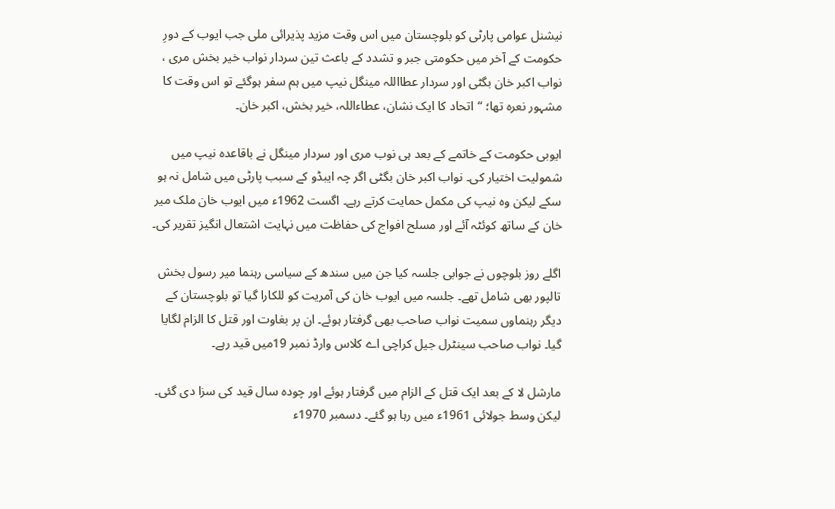نیشنل عوامی پارٹی کو بلوچستان میں اس وقت مزید پذیرائی ملی جب ایوب کے دورِ حکومت کے آخر میں حکومتی جبر و تشدد کے باعث تین سردار نواب خیر بخش مری ، نواب اکبر خان بگٹی اور سردار عطااللہ مینگل نیپ میں ہم سفر ہوگئے تو اس وقت کا مشہور نعرہ تھا؛ “اتحاد کا ایک نشان، عطاءاللہ، خیر بخش، اکبر خان۔

ایوبی حکومت کے خاتمے کے بعد ہی نوب مری اور سردار مینگل نے باقاعدہ نیپ میں شمولیت اختیار کی۔ نواب اکبر خان بگٹی اگر چہ ایبڈو کے سبب پارٹی میں شامل نہ ہو سکے لیکن وہ نیپ کی مکمل حمایت کرتے رہے۔ اگست 1962ء میں ایوب خان ملک میر خان کے ساتھ کوئٹہ آئے اور مسلح افواج کی حفاظت میں نہایت اشتعال انگیز تقریر کی۔

اگلے روز بلوچوں نے جوابی جلسہ کیا جن میں سندھ کے سیاسی رہنما میر رسول بخش تالپور بھی شامل تھے۔ جلسہ میں ایوب خان کی آمریت کو للکارا گیا تو بلوچستان کے دیگر رہنماوں سمیت نواب صاحب بھی گرفتار ہوئے۔ ان پر بغاوت اور قتل کا الزام لگایا گیا۔ نواب صاحب سینٹرل جیل کراچی اے کلاس وارڈ نمبر 19میں قید رہے۔

مارشل لا کے بعد ایک قتل کے الزام میں گرفتار ہوئے اور چودہ سال قید کی سزا دی گئی۔ لیکن وسط جولائی 1961ء میں رہا ہو گئے۔ دسمبر 1970ء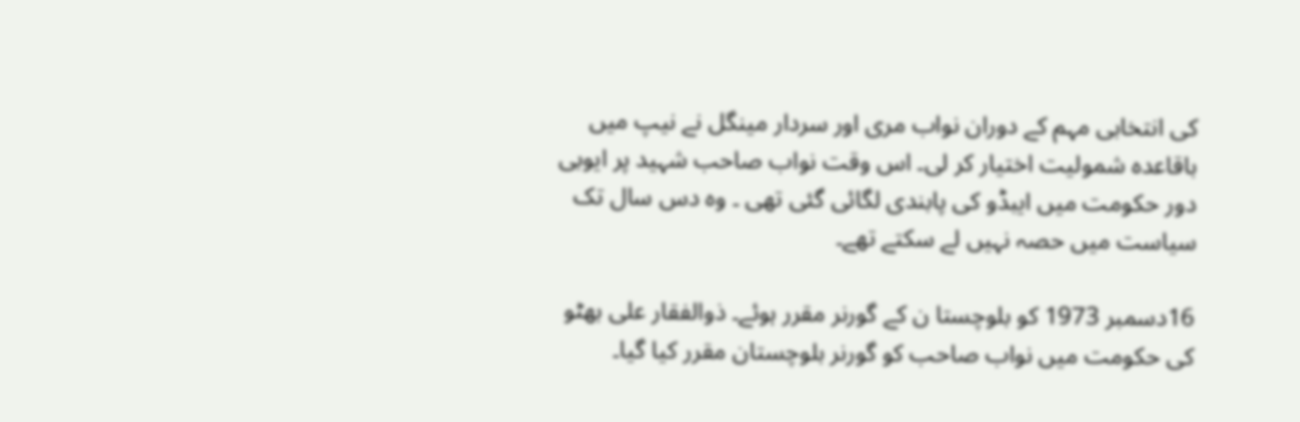کی انتخابی مہم کے دوران نواب مری اور سردار مینگل نے نیپ میں باقاعدہ شمولیت اختیار کر لی۔ اس وقت نواب صاحب شہید پر ایوبی دور حکومت میں ایبڈو کی پابندی لگائی گئی تھی ۔ وہ دس سال تک سیاست میں حصہ نہیں لے سکتے تھے۔

16دسمبر 1973 کو بلوچستا ن کے گورنر مقرر ہوئے۔ ذوالفقار علی بھٹو کی حکومت میں نواب صاحب کو گورنر بلوچستان مقرر کیا گیا۔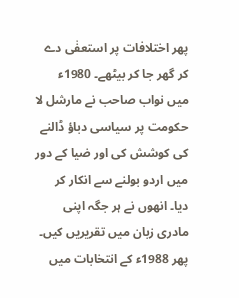پھر اختلافات پر استعفٰی دے کر گھر جا کر بیٹھے۔ 1980ء میں نواب صاحب نے مارشل لا حکومت پر سیاسی دباؤ ڈالنے کی کوشش کی اور ضیا کے دور میں اردو بولنے سے انکار کر دیا۔ انھوں نے ہر جگہ اپنی مادری زبان میں تقریریں کیں۔ پھر 1988ء کے انتخابات میں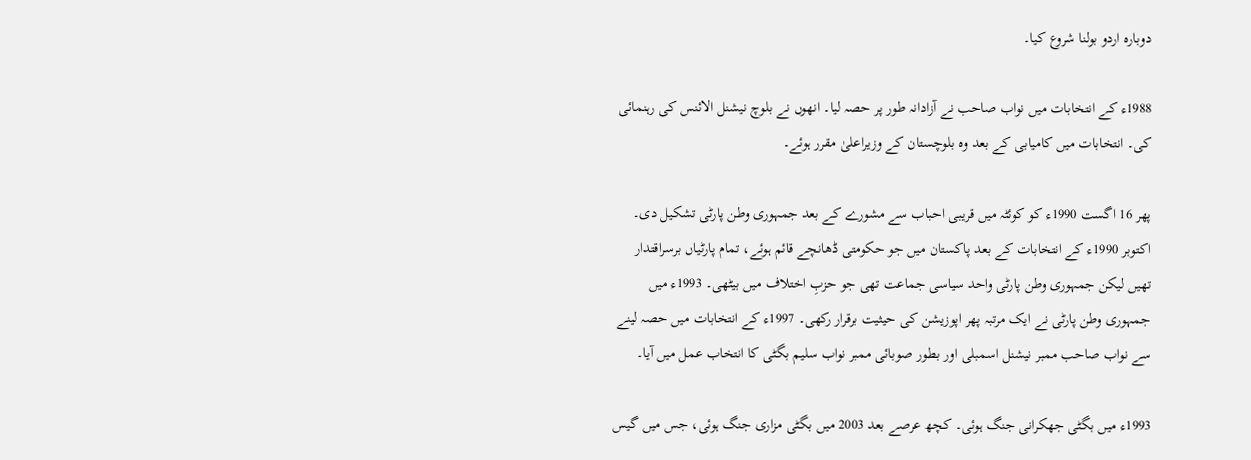دوبارہ اردو بولنا شروع کیا۔

1988ء کے انتخابات میں نواب صاحب نے آزادانہ طور پر حصہ لیا۔ انھوں نے بلوچ نیشنل الائنس کی رہنمائی کی۔ انتخابات میں کامیابی کے بعد وہ بلوچستان کے وزیراعلیٰ مقرر ہوئے۔

پھر 16 اگست 1990ء کو کوئٹہ میں قریبی احباب سے مشورے کے بعد جمہوری وطن پارٹی تشکیل دی۔ اکتوبر 1990ء کے انتخابات کے بعد پاکستان میں جو حکومتی ڈھانچے قائم ہوئے، تمام پارٹیاں برسراقتدار تھیں لیکن جمہوری وطن پارٹی واحد سیاسی جماعت تھی جو حزبِ اختلاف میں بیٹھی۔ 1993ء میں جمہوری وطن پارٹی نے ایک مرتبہ پھر اپوزیشن کی حیثیت برقرار رکھی۔ 1997ء کے انتخابات میں حصہ لینے سے نواب صاحب ممبر نیشنل اسمبلی اور بطور صوبائی ممبر نواب سلیم بگٹی کا انتخاب عمل میں آیا۔

1993ء میں بگٹی جھکرانی جنگ ہوئی۔ کچھ عرصے بعد 2003 میں بگٹی مزاری جنگ ہوئی، جس میں گیس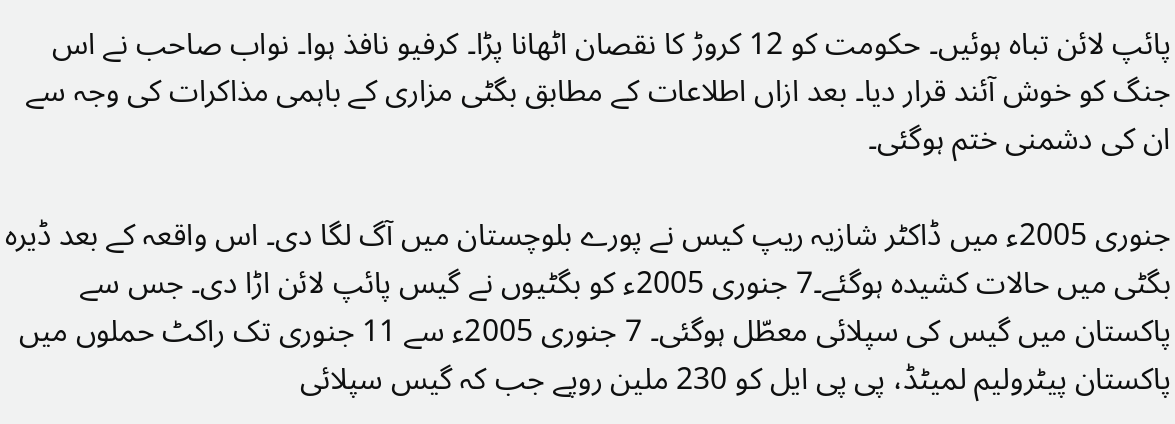پائپ لائن تباہ ہوئیں۔ حکومت کو 12 کروڑ کا نقصان اٹھانا پڑا۔ کرفیو نافذ ہوا۔ نواب صاحب نے اس جنگ کو خوش آئند قرار دیا۔ بعد ازاں اطلاعات کے مطابق بگٹی مزاری کے باہمی مذاکرات کی وجہ سے ان کی دشمنی ختم ہوگئی۔

جنوری 2005ء میں ڈاکٹر شازیہ ریپ کیس نے پورے بلوچستان میں آگ لگا دی۔ اس واقعہ کے بعد ڈیرہ بگٹی میں حالات کشیدہ ہوگئے۔7 جنوری 2005ء کو بگٹیوں نے گیس پائپ لائن اڑا دی۔ جس سے پاکستان میں گیس کی سپلائی معطّل ہوگئی۔ 7 جنوری 2005ء سے 11 جنوری تک راکٹ حملوں میں پاکستان پیٹرولیم لمیٹڈ، پی پی ایل کو 230 ملین روپے جب کہ گیس سپلائی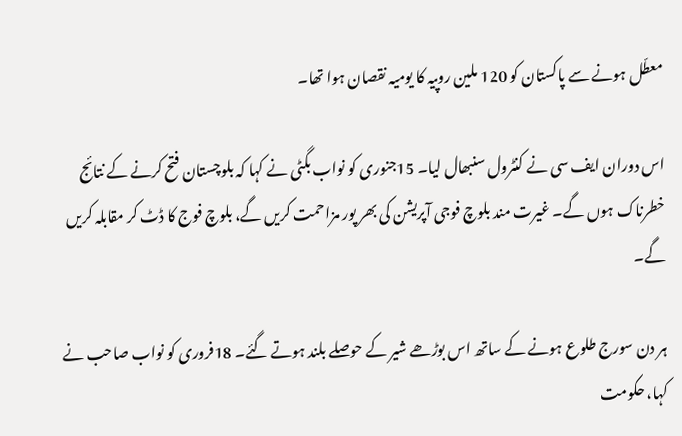معطّل ہونے سے پاکستان کو 120 ملین روپیہ کا یومیہ نقصان ہوا تھا۔

اس دوران ایف سی نے کنٹرول سنبھال لیا۔ 15جنوری کو نواب بگٹی نے کہا کہ بلوچستان فتح کرنے کے نتائج خطرناک ہوں گے۔ غیرت مند بلوچ فوجی آپریشن کی بھر پور مزاحمت کریں گے، بلوچ فوج کا ڈٹ کر مقابلہ کریں گے۔

ہر دن سورج طلوع ہونے کے ساتھ اس بوڑھے شیر کے حوصلے بلند ہوتے گئے۔ 18فروری کو نواب صاحب نے کہا، حکومت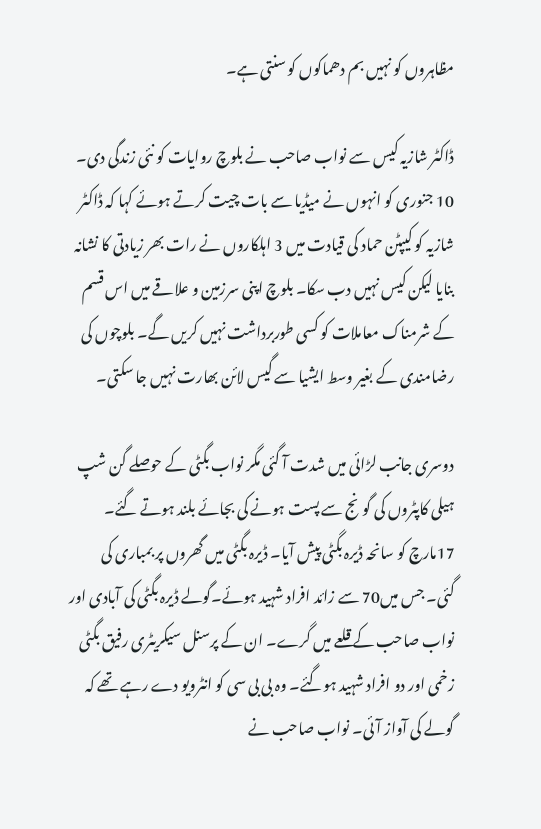مظاہروں کو نہیں بم دھماکوں کو سنتی ہے۔

ڈاکٹر شازیہ کیس سے نواب صاحب نے بلوچ روایات کو نئی زندگی دی۔ 10 جنوری کو انہوں نے میڈیا سے بات چیت کرتے ہوئے کہا کہ ڈاکٹر شازیہ کو کیپٹن حماد کی قیادت میں 3 اہلکاروں نے رات بھر زیادتی کا نشانہ بنایا لیکن کیس نہیں دب سکا۔ بلوچ اپنی سرزمین و علاقے میں اس قسم کے شرمناک معاملات کو کسی طوربرداشت نہیں کریں گے۔ بلوچوں کی رضامندی کے بغیر وسط ایشیا سے گیس لائن بھارت نہیں جا سکتی۔

دوسری جانب لڑائی میں شدت آ گئی مگر نواب بگٹی کے حوصلے گن شپ ہیلی کاپٹروں کی گونج سے پست ہونے کی بجائے بلند ہوتے گئے۔
17مارچ کو سانحہ ڈیرہ بگٹی پیش آیا۔ ڈیرہ بگٹی میں گھروں پر بمباری کی گئی۔ جس میں70 سے زائد افراد شہید ہوئے۔گولے ڈیرہ بگٹی کی آبادی اور نواب صاحب کے قلعے میں گرے۔ ان کے پرسنل سیکریٹری رفیق بگٹی زخمی اور دو افراد شہید ہوگئے۔ وہ بی بی سی کو انٹرویو دے رہے تھے کہ گولے کی آواز آئی۔ نواب صاحب نے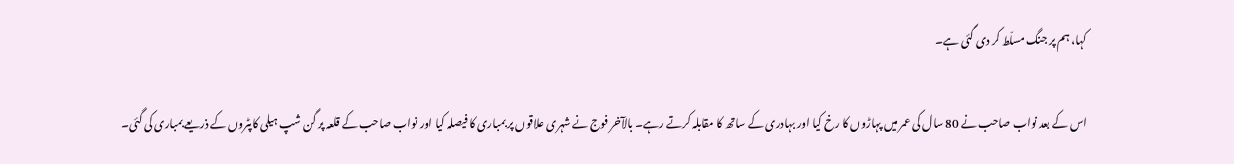کہا، ہم پر جنگ مسلّط کر دی گئی ہے۔

اس کے بعد نواب صاحب نے 80 سال کی عمر میں پہاڑوں کا رخ کیا اور بہادری کے ساتھ کا مقابلہ کرتے رہے۔ بالآخر فوج نے شہری علاقوں پر بمباری کا فیصلہ کیا اور نواب صاحب کے قلعہ پر گن شپ ہیلی کاپٹروں کے ذریعے بمباری کی گئی۔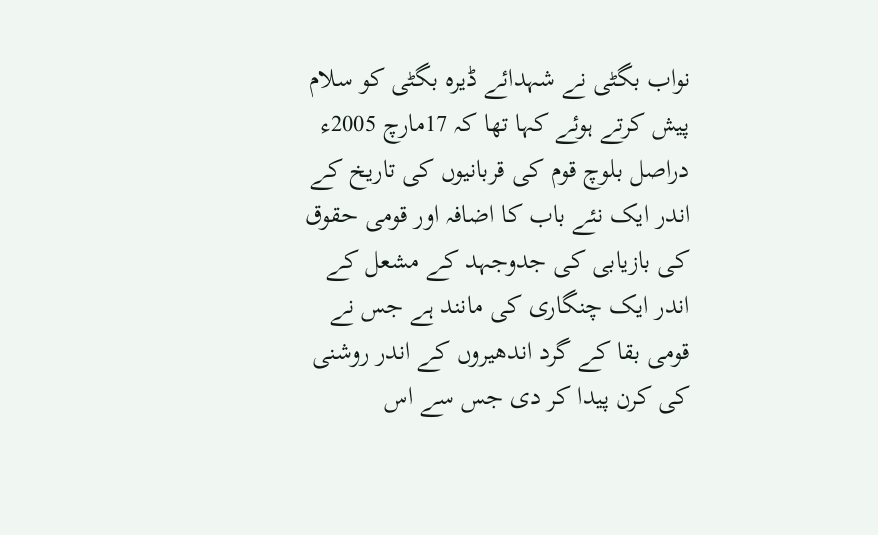نواب بگٹی نے شہدائے ڈیرہ بگٹی کو سلام پیش کرتے ہوئے کہا تھا کہ 17مارچ 2005ء دراصل بلوچ قوم کی قربانیوں کی تاریخ کے اندر ایک نئے باب کا اضافہ اور قومی حقوق کی بازیابی کی جدوجہد کے مشعل کے اندر ایک چنگاری کی مانند ہے جس نے قومی بقا کے گرد اندھیروں کے اندر روشنی کی کرن پیدا کر دی جس سے اس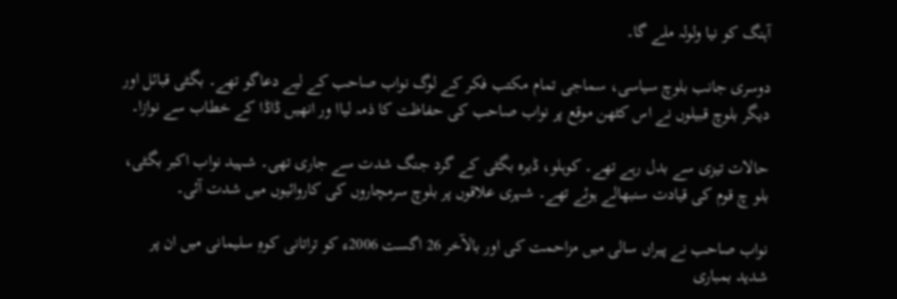آہنگ کو نیا ولولہ ملے گا۔

دوسری جانب بلوچ سیاسی، سماجی تمام مکتب فکر کے لوگ نواب صاحب کے لیے دعاگو تھے۔ بگٹی قبائل اور دیگر بلوچ قبیلوں نے اس کٹھن موقع پر نواب صاحب کی حفاظت کا ذمہ لیاا ور انھیں ڈاڈا کے خطاب سے نوازا۔

حالات تیزی سے بدل رہے تھے۔ کوہلو، ڈیرہ بگٹی کے گرد جنگ شدت سے جاری تھی۔ شہید نواب اکبر بگٹی، بلو چ قوم کی قیادت سنبھالے ہوئے تھے۔ شہری علاقوں پر بلوچ سرمچاروں کی کاروائیوں میں شدت آئی۔

نواب صاحب نے پیراں سالی میں مزاحمت کی اور بالآخر 26 اگست 2006ء کو تراتانی کوہِ سلیمانی میں ان پر شدید بمباری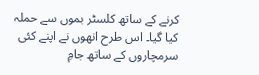کرنے کے ساتھ کلسٹر بموں سے حملہ کیا گیا۔ اس طرح انھوں نے اپنے کئی سرمچاروں کے ساتھ جامِ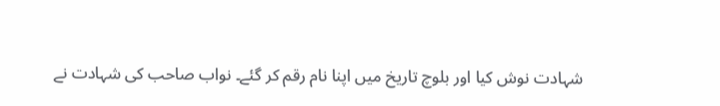شہادت نوش کیا اور بلوچ تاریخ میں اپنا نام رقم کر گئے۔ نواب صاحب کی شہادت نے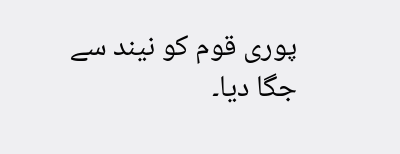پوری قوم کو نیند سے جگا دیا۔